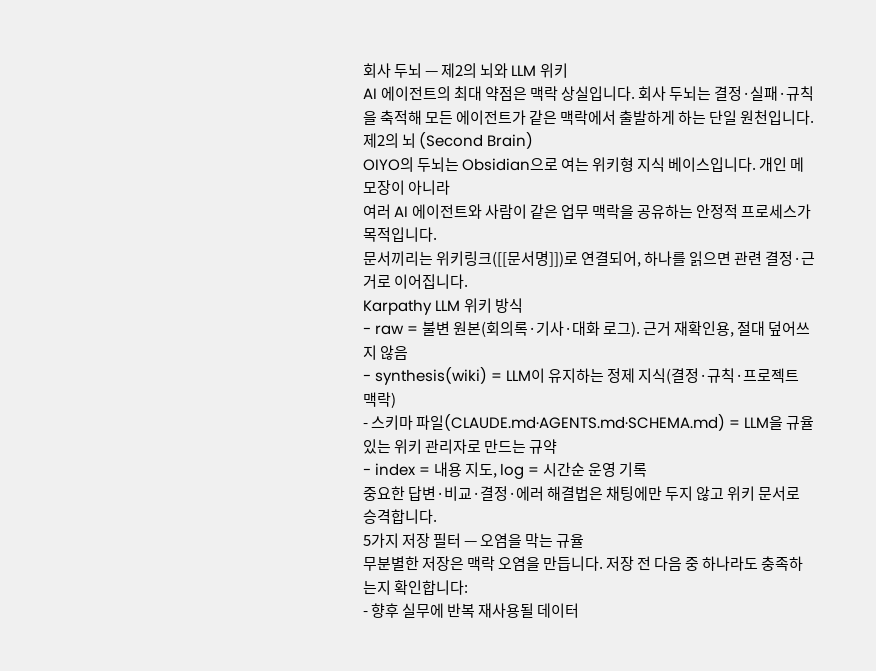회사 두뇌 — 제2의 뇌와 LLM 위키
AI 에이전트의 최대 약점은 맥락 상실입니다. 회사 두뇌는 결정·실패·규칙을 축적해 모든 에이전트가 같은 맥락에서 출발하게 하는 단일 원천입니다.
제2의 뇌 (Second Brain)
OIYO의 두뇌는 Obsidian으로 여는 위키형 지식 베이스입니다. 개인 메모장이 아니라
여러 AI 에이전트와 사람이 같은 업무 맥락을 공유하는 안정적 프로세스가 목적입니다.
문서끼리는 위키링크([[문서명]])로 연결되어, 하나를 읽으면 관련 결정·근거로 이어집니다.
Karpathy LLM 위키 방식
- raw = 불변 원본(회의록·기사·대화 로그). 근거 재확인용, 절대 덮어쓰지 않음
- synthesis(wiki) = LLM이 유지하는 정제 지식(결정·규칙·프로젝트 맥락)
- 스키마 파일(CLAUDE.md·AGENTS.md·SCHEMA.md) = LLM을 규율 있는 위키 관리자로 만드는 규약
- index = 내용 지도, log = 시간순 운영 기록
중요한 답변·비교·결정·에러 해결법은 채팅에만 두지 않고 위키 문서로 승격합니다.
5가지 저장 필터 — 오염을 막는 규율
무분별한 저장은 맥락 오염을 만듭니다. 저장 전 다음 중 하나라도 충족하는지 확인합니다:
- 향후 실무에 반복 재사용될 데이터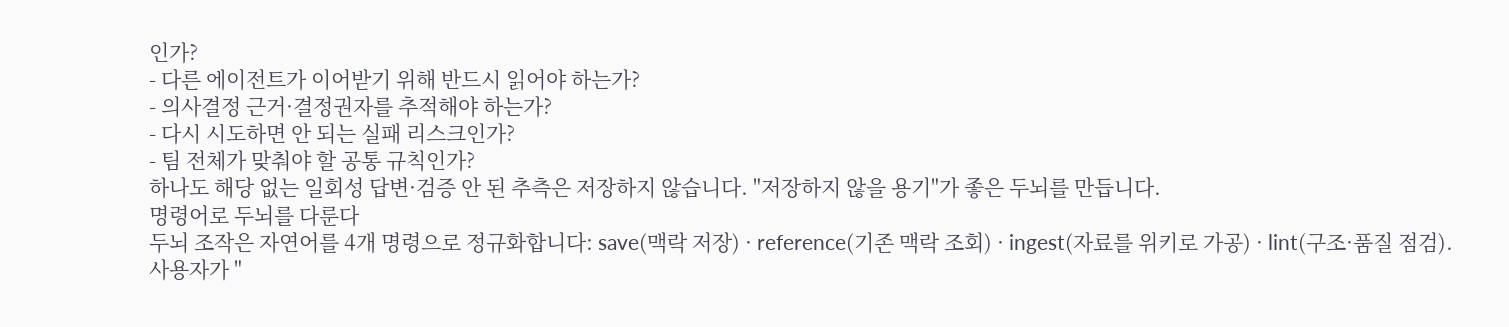인가?
- 다른 에이전트가 이어받기 위해 반드시 읽어야 하는가?
- 의사결정 근거·결정권자를 추적해야 하는가?
- 다시 시도하면 안 되는 실패 리스크인가?
- 팀 전체가 맞춰야 할 공통 규칙인가?
하나도 해당 없는 일회성 답변·검증 안 된 추측은 저장하지 않습니다. "저장하지 않을 용기"가 좋은 두뇌를 만듭니다.
명령어로 두뇌를 다룬다
두뇌 조작은 자연어를 4개 명령으로 정규화합니다: save(맥락 저장) · reference(기존 맥락 조회) · ingest(자료를 위키로 가공) · lint(구조·품질 점검). 사용자가 "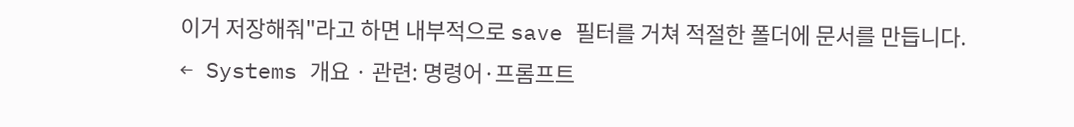이거 저장해줘"라고 하면 내부적으로 save 필터를 거쳐 적절한 폴더에 문서를 만듭니다.
← Systems 개요 · 관련: 명령어·프롬프트